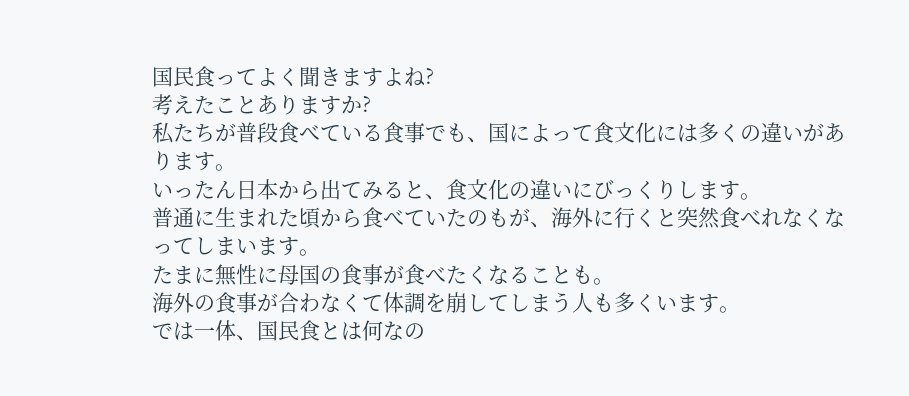国民食ってよく聞きますよね?
考えたことありますか?
私たちが普段食べている食事でも、国によって食文化には多くの違いがあります。
いったん日本から出てみると、食文化の違いにびっくりします。
普通に生まれた頃から食べていたのもが、海外に行くと突然食べれなくなってしまいます。
たまに無性に母国の食事が食べたくなることも。
海外の食事が合わなくて体調を崩してしまう人も多くいます。
では一体、国民食とは何なの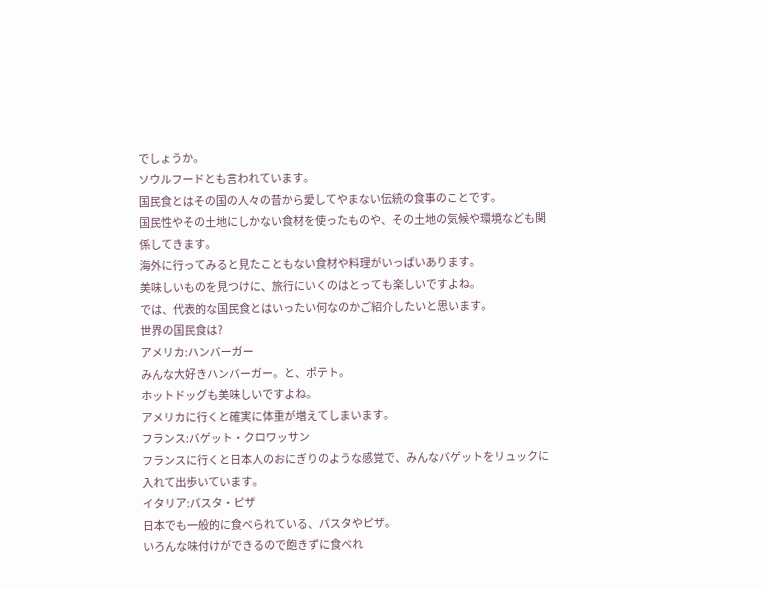でしょうか。
ソウルフードとも言われています。
国民食とはその国の人々の昔から愛してやまない伝統の食事のことです。
国民性やその土地にしかない食材を使ったものや、その土地の気候や環境なども関係してきます。
海外に行ってみると見たこともない食材や料理がいっぱいあります。
美味しいものを見つけに、旅行にいくのはとっても楽しいですよね。
では、代表的な国民食とはいったい何なのかご紹介したいと思います。
世界の国民食は?
アメリカ:ハンバーガー
みんな大好きハンバーガー。と、ポテト。
ホットドッグも美味しいですよね。
アメリカに行くと確実に体重が増えてしまいます。
フランス:バゲット・クロワッサン
フランスに行くと日本人のおにぎりのような感覚で、みんなバゲットをリュックに入れて出歩いています。
イタリア:パスタ・ピザ
日本でも一般的に食べられている、パスタやピザ。
いろんな味付けができるので飽きずに食べれ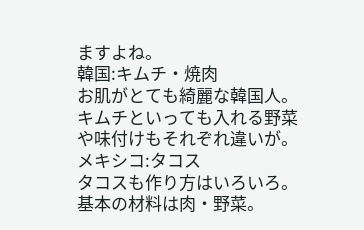ますよね。
韓国:キムチ・焼肉
お肌がとても綺麗な韓国人。
キムチといっても入れる野菜や味付けもそれぞれ違いが。
メキシコ:タコス
タコスも作り方はいろいろ。
基本の材料は肉・野菜。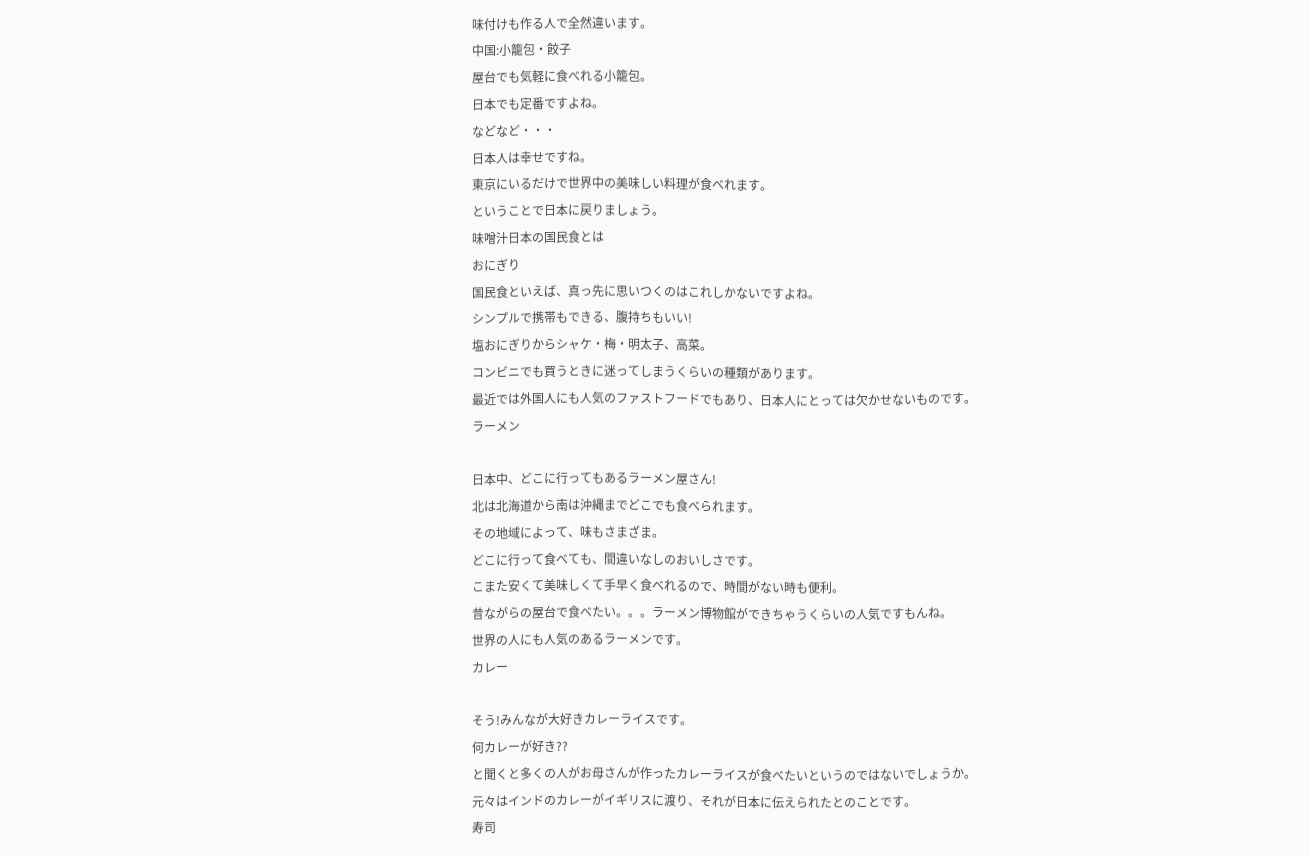味付けも作る人で全然違います。
中国:小籠包・餃子
屋台でも気軽に食べれる小籠包。
日本でも定番ですよね。
などなど・・・
日本人は幸せですね。
東京にいるだけで世界中の美味しい料理が食べれます。
ということで日本に戻りましょう。
味噌汁日本の国民食とは
おにぎり
国民食といえば、真っ先に思いつくのはこれしかないですよね。
シンプルで携帯もできる、腹持ちもいい!
塩おにぎりからシャケ・梅・明太子、高菜。
コンビニでも買うときに迷ってしまうくらいの種類があります。
最近では外国人にも人気のファストフードでもあり、日本人にとっては欠かせないものです。
ラーメン

日本中、どこに行ってもあるラーメン屋さん!
北は北海道から南は沖縄までどこでも食べられます。
その地域によって、味もさまざま。
どこに行って食べても、間違いなしのおいしさです。
こまた安くて美味しくて手早く食べれるので、時間がない時も便利。
昔ながらの屋台で食べたい。。。ラーメン博物館ができちゃうくらいの人気ですもんね。
世界の人にも人気のあるラーメンです。
カレー

そう!みんなが大好きカレーライスです。
何カレーが好き??
と聞くと多くの人がお母さんが作ったカレーライスが食べたいというのではないでしょうか。
元々はインドのカレーがイギリスに渡り、それが日本に伝えられたとのことです。
寿司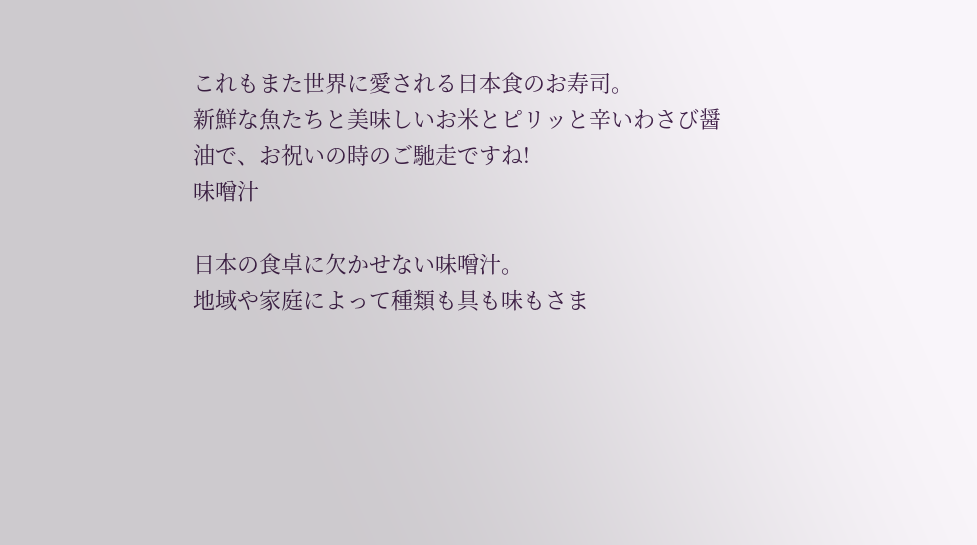これもまた世界に愛される日本食のお寿司。
新鮮な魚たちと美味しいお米とピリッと辛いわさび醤油で、お祝いの時のご馳走ですね!
味噌汁

日本の食卓に欠かせない味噌汁。
地域や家庭によって種類も具も味もさま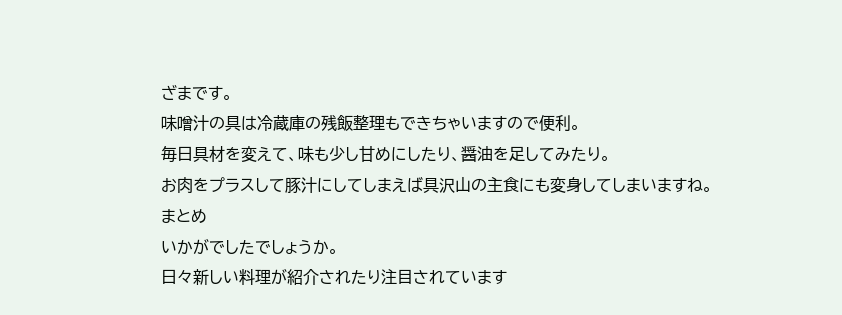ざまです。
味噌汁の具は冷蔵庫の残飯整理もできちゃいますので便利。
毎日具材を変えて、味も少し甘めにしたり、醤油を足してみたり。
お肉をプラスして豚汁にしてしまえば具沢山の主食にも変身してしまいますね。
まとめ
いかがでしたでしょうか。
日々新しい料理が紹介されたり注目されています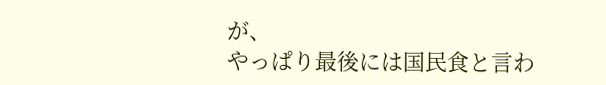が、
やっぱり最後には国民食と言わ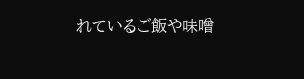れているご飯や味噌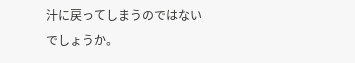汁に戻ってしまうのではないでしょうか。